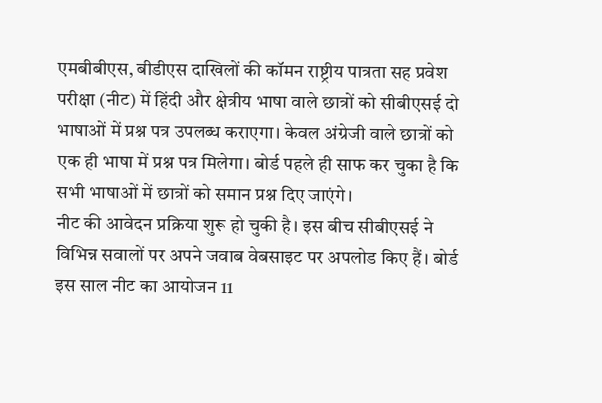एमबीबीएस, बीडीएस दाखिलों की कॉमन राष्ट्रीय पात्रता सह प्रवेश परीक्षा (नीट) में हिंदी और क्षेत्रीय भाषा वाले छात्रों को सीबीएसई दो भाषाओं में प्रश्न पत्र उपलब्ध कराएगा। केवल अंग्रेजी वाले छात्रों को एक ही भाषा में प्रश्न पत्र मिलेगा। बोर्ड पहले ही साफ कर चुका है कि सभी भाषाओं में छात्रों को समान प्रश्न दिए जाएंगे।
नीट की आवेदन प्रक्रिया शुरू हो चुकी है। इस बीच सीबीएसई ने विभिन्न सवालों पर अपने जवाब वेबसाइट पर अपलोड किए हैं। बोर्ड इस साल नीट का आयोजन 11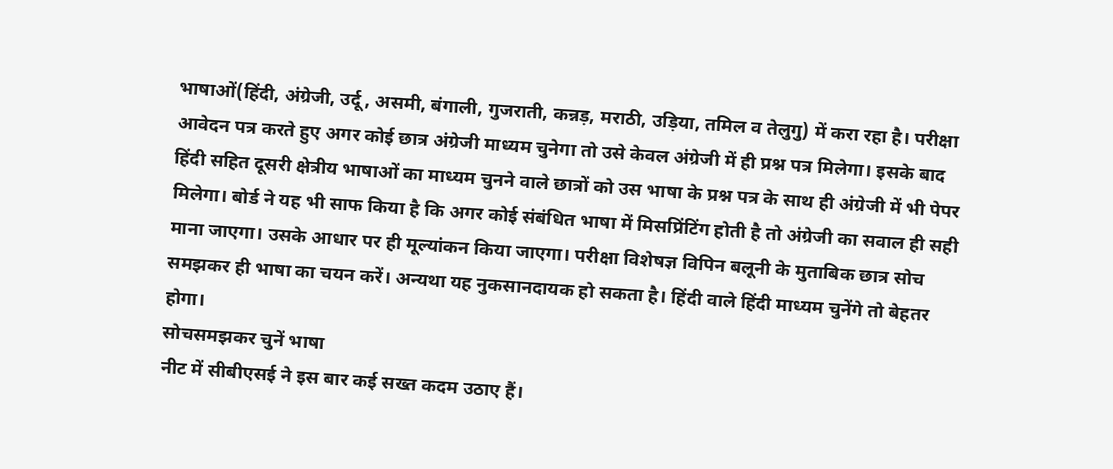भाषाओं(हिंदी, अंग्रेजी, उर्दू, असमी, बंगाली, गुजराती, कन्नड़, मराठी, उड़िया, तमिल व तेलुगु) में करा रहा है। परीक्षा आवेदन पत्र करते हुए अगर कोई छात्र अंग्रेजी माध्यम चुनेगा तो उसे केवल अंग्रेजी में ही प्रश्न पत्र मिलेगा। इसके बाद हिंदी सहित दूसरी क्षेत्रीय भाषाओं का माध्यम चुनने वाले छात्रों को उस भाषा के प्रश्न पत्र के साथ ही अंग्रेजी में भी पेपर मिलेगा। बोर्ड ने यह भी साफ किया है कि अगर कोई संबंधित भाषा में मिसप्रिंटिंग होती है तो अंग्रेजी का सवाल ही सही माना जाएगा। उसके आधार पर ही मूल्यांकन किया जाएगा। परीक्षा विशेषज्ञ विपिन बलूनी के मुताबिक छात्र सोच समझकर ही भाषा का चयन करें। अन्यथा यह नुकसानदायक हो सकता है। हिंदी वाले हिंदी माध्यम चुनेंगे तो बेहतर होगा।
सोचसमझकर चुनें भाषा
नीट में सीबीएसई ने इस बार कई सख्त कदम उठाए हैं।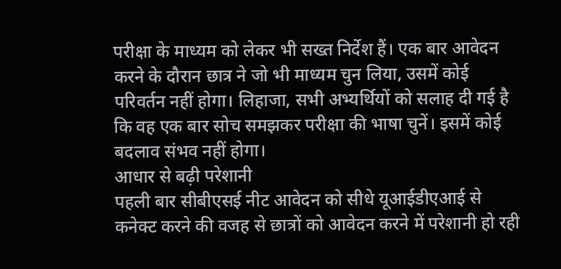परीक्षा के माध्यम को लेकर भी सख्त निर्देश हैं। एक बार आवेदन करने के दौरान छात्र ने जो भी माध्यम चुन लिया, उसमें कोई परिवर्तन नहीं होगा। लिहाजा, सभी अभ्यर्थियों को सलाह दी गई है कि वह एक बार सोच समझकर परीक्षा की भाषा चुनें। इसमें कोई बदलाव संभव नहीं होगा।
आधार से बढ़ी परेशानी
पहली बार सीबीएसई नीट आवेदन को सीधे यूआईडीएआई से कनेक्ट करने की वजह से छात्रों को आवेदन करने में परेशानी हो रही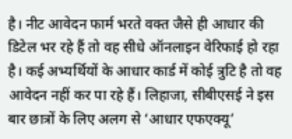है। नीट आवेदन फार्म भरते वक्त जैसे ही आधार की डिटेल भर रहे हैं तो वह सीधे ऑनलाइन वेरिफाई हो रहा है। कई अभ्यर्थियों के आधार कार्ड में कोई त्रुटि है तो वह आवेदन नहीं कर पा रहे हैं। लिहाजा, सीबीएसई ने इस बार छात्रों के लिए अलग से ‘आधार एफएक्यू’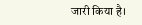जारी किया है।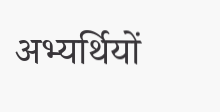अभ्यर्थियों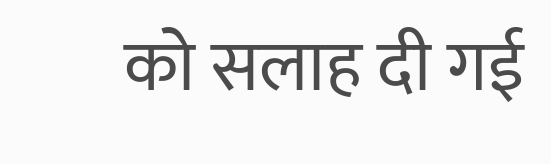को सलाह दी गई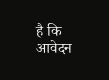है कि आवेदन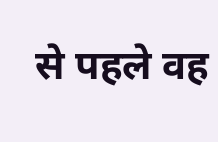से पहले वह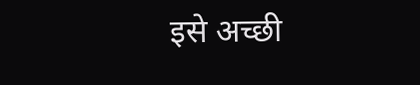इसे अच्छी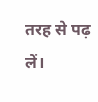तरह से पढ़ लें।